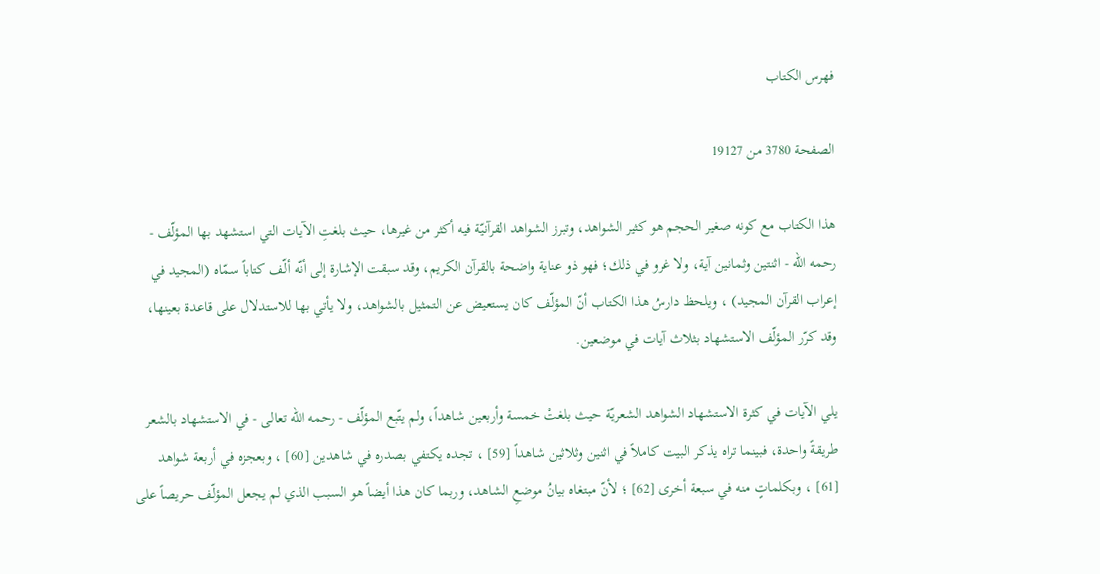فهرس الكتاب

الصفحة 3780 من 19127

هذا الكتاب مع كونه صغير الحجم هو كثير الشواهد، وتبرز الشواهد القرآنيّة فيه أكثر من غيرها، حيث بلغتِ الآيات التي استشهد بها المؤلّف - رحمه الله - اثنتين وثمانين آية، ولا غرو في ذلك؛ فهو ذو عناية واضحة بالقرآن الكريم، وقد سبقت الإشارة إلى أنّه ألّف كتاباً سمّاه (المجيد في إعراب القرآن المجيد) ، ويلحظ دارسُ هذا الكتاب أنّ المؤلّف كان يستعيض عن التمثيل بالشواهد، ولا يأتي بها للاستدلال على قاعدة بعينها، وقد كرّر المؤلّف الاستشهاد بثلاث آيات في موضعين.

يلي الآيات في كثرة الاستشهاد الشواهد الشعريّة حيث بلغتْ خمسة وأربعين شاهداً، ولم يتّبع المؤلّف - رحمه الله تعالى - في الاستشهاد بالشعر طريقةً واحدة، فبينما تراه يذكر البيت كاملاً في اثنين وثلاثين شاهداً [59] ، تجده يكتفي بصدره في شاهدين [60] ، وبعجزه في أربعة شواهد [61] ، وبكلماتٍ منه في سبعة أخرى [62] ؛ لأنّ مبتغاه بيانُ موضعِ الشاهد، وربما كان هذا أيضاً هو السبب الذي لم يجعل المؤلّف حريصاً على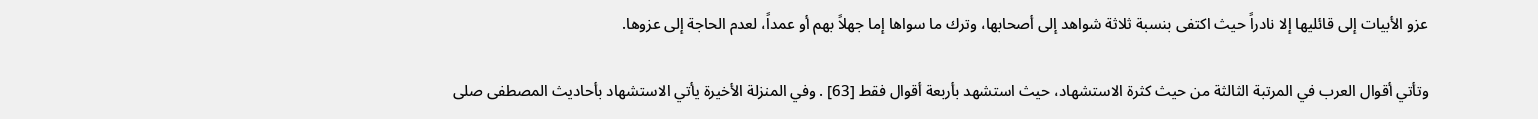عزو الأبيات إلى قائليها إلا نادراً حيث اكتفى بنسبة ثلاثة شواهد إلى أصحابها، وترك ما سواها إما جهلاً بهم أو عمداً، لعدم الحاجة إلى عزوها.

وتأتي أقوال العرب في المرتبة الثالثة من حيث كثرة الاستشهاد، حيث استشهد بأربعة أقوال فقط [63] . وفي المنزلة الأخيرة يأتي الاستشهاد بأحاديث المصطفى صلى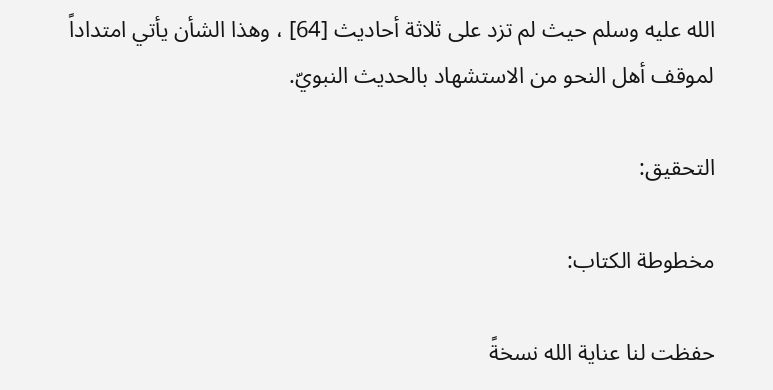الله عليه وسلم حيث لم تزد على ثلاثة أحاديث [64] ، وهذا الشأن يأتي امتداداً لموقف أهل النحو من الاستشهاد بالحديث النبويّ.

التحقيق:

مخطوطة الكتاب:

حفظت لنا عناية الله نسخةً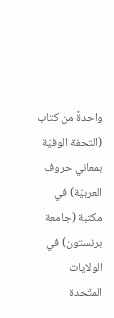واحدةً من كتاب (التحفة الوفيّة بمعاني حروف العربيّة) في مكتبة (جامعة برنستون) في الولايات المتّحدة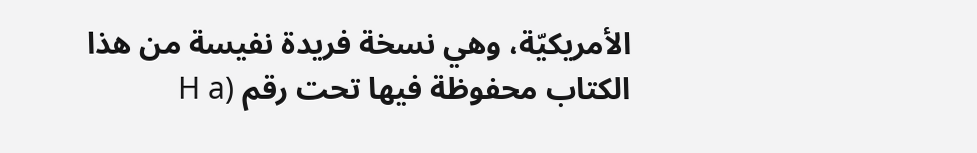الأمريكيّة، وهي نسخة فريدة نفيسة من هذا الكتاب محفوظة فيها تحت رقم (H a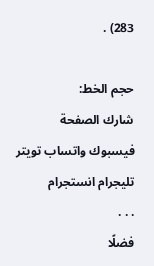283) .

حجم الخط:
شارك الصفحة
فيسبوك واتساب تويتر تليجرام انستجرام
. . .
فضلًا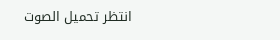انتظر تحميل الصوت